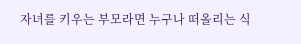자녀를 키우는 부모라면 누구나 떠올리는 식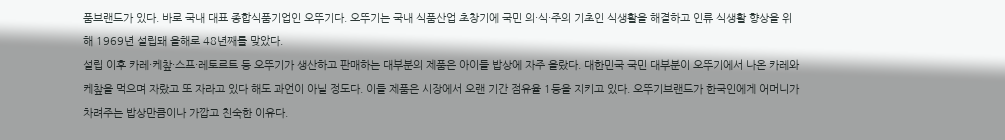품브랜드가 있다. 바로 국내 대표 종합식품기업인 오뚜기다. 오뚜기는 국내 식품산업 초창기에 국민 의·식·주의 기초인 식생활을 해결하고 인류 식생활 향상을 위해 1969년 설립돼 올해로 48년째를 맞았다.
설립 이후 카레·케챂·스프·레토르트 등 오뚜기가 생산하고 판매하는 대부분의 제품은 아이들 밥상에 자주 올랐다. 대한민국 국민 대부분이 오뚜기에서 나온 카레와 케챂을 먹으며 자랐고 또 자라고 있다 해도 과언이 아닐 정도다. 이들 제품은 시장에서 오랜 기간 점유율 1등을 지키고 있다. 오뚜기브랜드가 한국인에게 어머니가 차려주는 밥상만큼이나 가깝고 친숙한 이유다.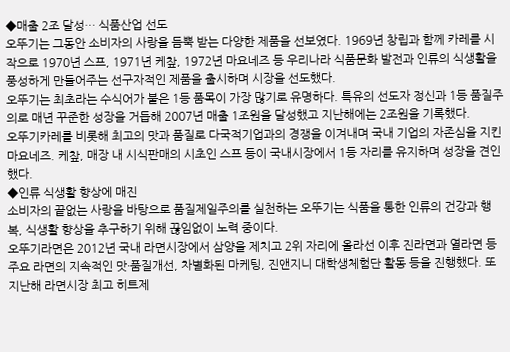◆매출 2조 달성… 식품산업 선도
오뚜기는 그동안 소비자의 사랑을 듬뿍 받는 다양한 제품을 선보였다. 1969년 창립과 함께 카레를 시작으로 1970년 스프, 1971년 케챂, 1972년 마요네즈 등 우리나라 식품문화 발전과 인류의 식생활을 풍성하게 만들어주는 선구자적인 제품을 출시하며 시장을 선도했다.
오뚜기는 최초라는 수식어가 붙은 1등 품목이 가장 많기로 유명하다. 특유의 선도자 정신과 1등 품질주의로 매년 꾸준한 성장을 거듭해 2007년 매출 1조원을 달성했고 지난해에는 2조원을 기록했다.
오뚜기카레를 비롯해 최고의 맛과 품질로 다국적기업과의 경쟁을 이겨내며 국내 기업의 자존심을 지킨 마요네즈. 케챂, 매장 내 시식판매의 시초인 스프 등이 국내시장에서 1등 자리를 유지하며 성장을 견인했다.
◆인류 식생활 향상에 매진
소비자의 끝없는 사랑을 바탕으로 품질제일주의를 실천하는 오뚜기는 식품을 통한 인류의 건강과 행복, 식생활 향상을 추구하기 위해 끊임없이 노력 중이다.
오뚜기라면은 2012년 국내 라면시장에서 삼양을 제치고 2위 자리에 올라선 이후 진라면과 열라면 등 주요 라면의 지속적인 맛·품질개선, 차별화된 마케팅, 진앤지니 대학생체험단 활동 등을 진행했다. 또 지난해 라면시장 최고 히트제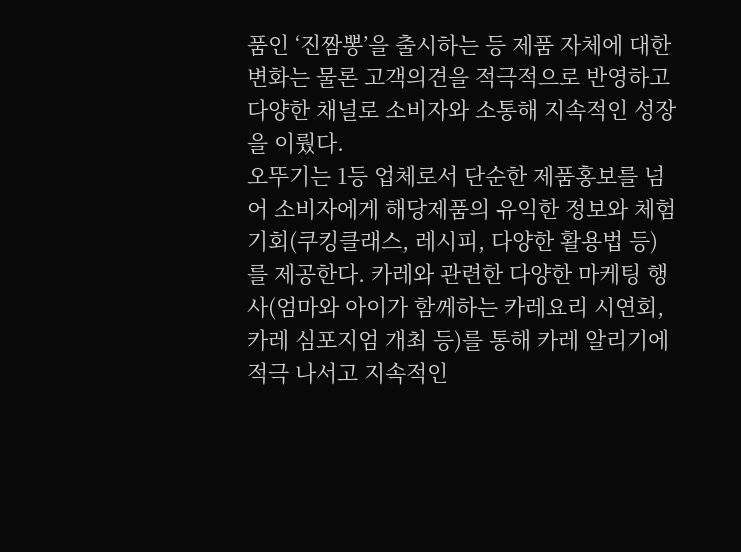품인 ‘진짬뽕’을 출시하는 등 제품 자체에 대한 변화는 물론 고객의견을 적극적으로 반영하고 다양한 채널로 소비자와 소통해 지속적인 성장을 이뤘다.
오뚜기는 1등 업체로서 단순한 제품홍보를 넘어 소비자에게 해당제품의 유익한 정보와 체험기회(쿠킹클래스, 레시피, 다양한 활용법 등)를 제공한다. 카레와 관련한 다양한 마케팅 행사(엄마와 아이가 함께하는 카레요리 시연회, 카레 심포지엄 개최 등)를 통해 카레 알리기에 적극 나서고 지속적인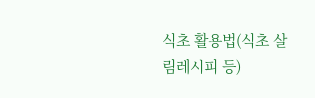식초 활용법(식초 살림레시피 등)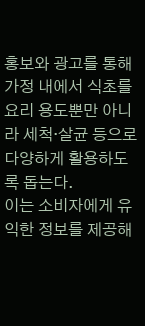홍보와 광고를 통해 가정 내에서 식초를 요리 용도뿐만 아니라 세척·살균 등으로 다양하게 활용하도록 돕는다.
이는 소비자에게 유익한 정보를 제공해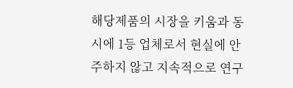해당제품의 시장을 키움과 동시에 1등 업체로서 현실에 안주하지 않고 지속적으로 연구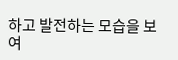하고 발전하는 모습을 보여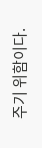주기 위함이다.